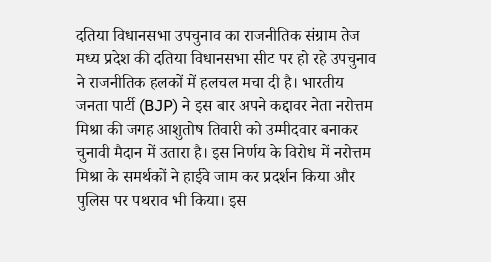दतिया विधानसभा उपचुनाव का राजनीतिक संग्राम तेज
मध्य प्रदेश की दतिया विधानसभा सीट पर हो रहे उपचुनाव ने राजनीतिक हलकों में हलचल मचा दी है। भारतीय जनता पार्टी (BJP) ने इस बार अपने कद्दावर नेता नरोत्तम मिश्रा की जगह आशुतोष तिवारी को उम्मीदवार बनाकर चुनावी मैदान में उतारा है। इस निर्णय के विरोध में नरोत्तम मिश्रा के समर्थकों ने हाईवे जाम कर प्रदर्शन किया और पुलिस पर पथराव भी किया। इस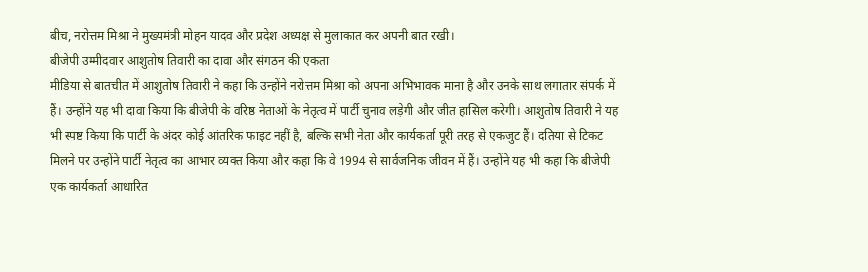बीच, नरोत्तम मिश्रा ने मुख्यमंत्री मोहन यादव और प्रदेश अध्यक्ष से मुलाकात कर अपनी बात रखी।
बीजेपी उम्मीदवार आशुतोष तिवारी का दावा और संगठन की एकता
मीडिया से बातचीत में आशुतोष तिवारी ने कहा कि उन्होंने नरोत्तम मिश्रा को अपना अभिभावक माना है और उनके साथ लगातार संपर्क में हैं। उन्होंने यह भी दावा किया कि बीजेपी के वरिष्ठ नेताओं के नेतृत्व में पार्टी चुनाव लड़ेगी और जीत हासिल करेगी। आशुतोष तिवारी ने यह भी स्पष्ट किया कि पार्टी के अंदर कोई आंतरिक फाइट नहीं है, बल्कि सभी नेता और कार्यकर्ता पूरी तरह से एकजुट हैं। दतिया से टिकट मिलने पर उन्होंने पार्टी नेतृत्व का आभार व्यक्त किया और कहा कि वे 1994 से सार्वजनिक जीवन में हैं। उन्होंने यह भी कहा कि बीजेपी एक कार्यकर्ता आधारित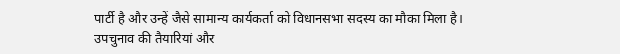पार्टी है और उन्हें जैसे सामान्य कार्यकर्ता को विधानसभा सदस्य का मौका मिला है।
उपचुनाव की तैयारियां और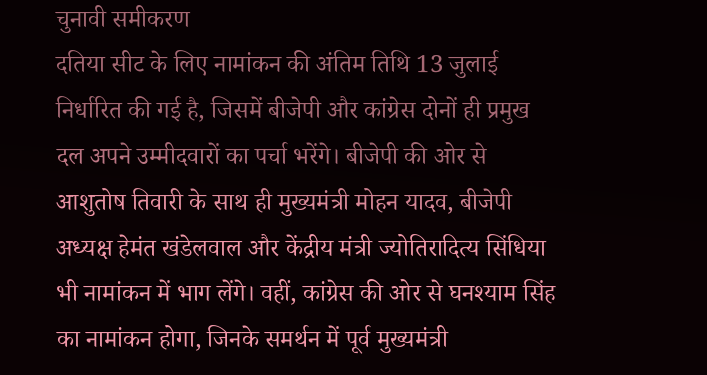चुनावी समीकरण
दतिया सीट के लिए नामांकन की अंतिम तिथि 13 जुलाई निर्धारित की गई है, जिसमें बीजेपी और कांग्रेस दोनों ही प्रमुख दल अपने उम्मीदवारों का पर्चा भरेंगे। बीजेपी की ओर से आशुतोष तिवारी के साथ ही मुख्यमंत्री मोहन यादव, बीजेपी अध्यक्ष हेमंत खंडेलवाल और केंद्रीय मंत्री ज्योतिरादित्य सिंधिया भी नामांकन में भाग लेंगे। वहीं, कांग्रेस की ओर से घनश्याम सिंह का नामांकन होगा, जिनके समर्थन में पूर्व मुख्यमंत्री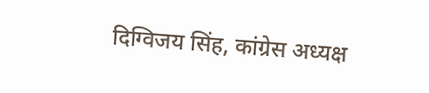दिग्विजय सिंह, कांग्रेस अध्यक्ष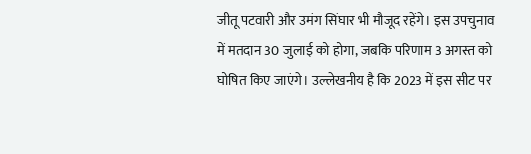जीतू पटवारी और उमंग सिंघार भी मौजूद रहेंगे। इस उपचुनाव में मतदान 30 जुलाई को होगा, जबकि परिणाम 3 अगस्त को घोषित किए जाएंगे। उल्लेखनीय है कि 2023 में इस सीट पर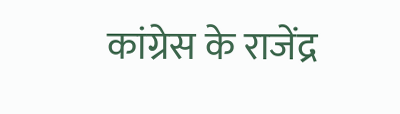कांग्रेस के राजेंद्र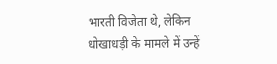भारती विजेता थे, लेकिन धोखाधड़ी के मामले में उन्हें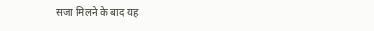सजा मिलने के बाद यह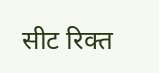सीट रिक्त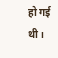हो गई थी।